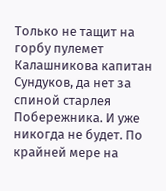Только не тащит на горбу пулемет Калашникова капитан Сундуков, да нет за спиной старлея Побережника. И уже никогда не будет. По крайней мере на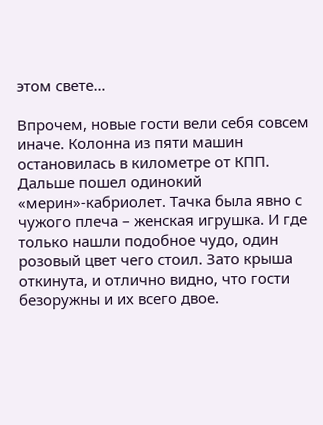этом свете…

Впрочем, новые гости вели себя совсем иначе. Колонна из пяти машин остановилась в километре от КПП. Дальше пошел одинокий «мерин»-кабриолет. Тачка была явно с чужого плеча – женская игрушка. И где только нашли подобное чудо, один розовый цвет чего стоил. Зато крыша откинута, и отлично видно, что гости безоружны и их всего двое.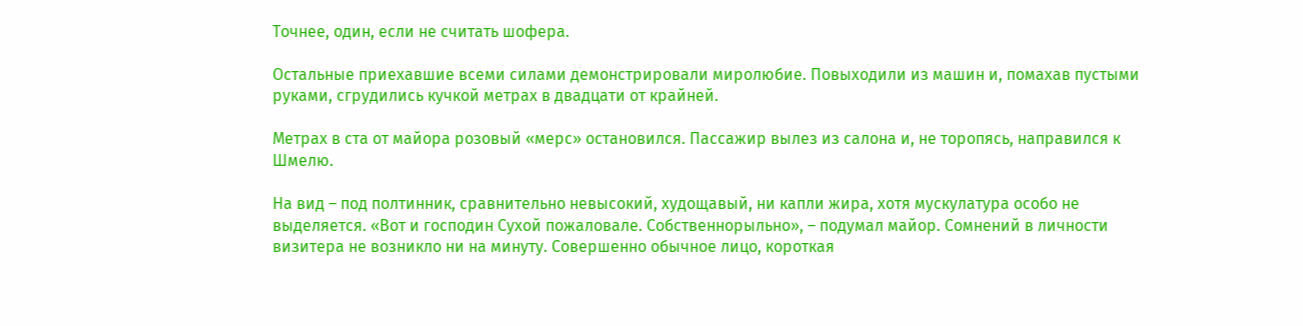Точнее, один, если не считать шофера.

Остальные приехавшие всеми силами демонстрировали миролюбие. Повыходили из машин и, помахав пустыми руками, сгрудились кучкой метрах в двадцати от крайней.

Метрах в ста от майора розовый «мерс» остановился. Пассажир вылез из салона и, не торопясь, направился к Шмелю.

На вид – под полтинник, сравнительно невысокий, худощавый, ни капли жира, хотя мускулатура особо не выделяется. «Вот и господин Сухой пожаловале. Собственнорыльно», – подумал майор. Сомнений в личности визитера не возникло ни на минуту. Совершенно обычное лицо, короткая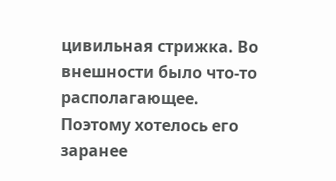цивильная стрижка. Во внешности было что-то располагающее. Поэтому хотелось его заранее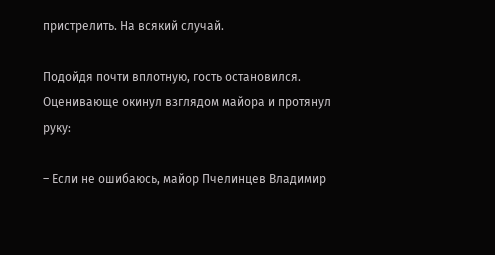пристрелить. На всякий случай.

Подойдя почти вплотную, гость остановился. Оценивающе окинул взглядом майора и протянул руку:

– Если не ошибаюсь, майор Пчелинцев Владимир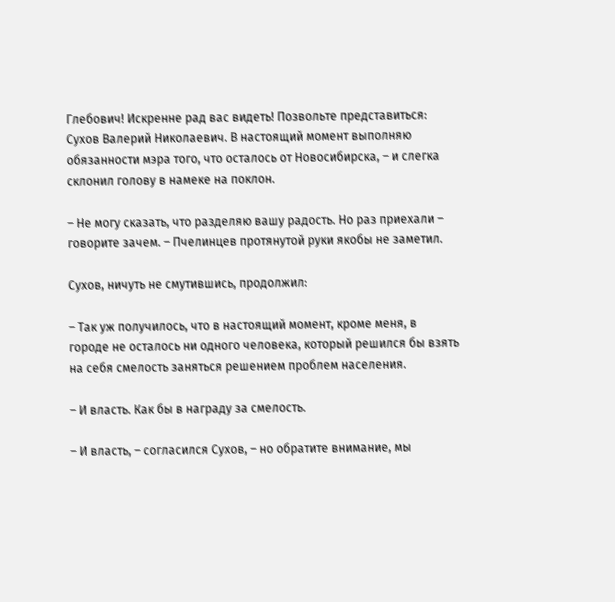Глебович! Искренне рад вас видеть! Позвольте представиться: Сухов Валерий Николаевич. В настоящий момент выполняю обязанности мэра того, что осталось от Новосибирска, – и слегка склонил голову в намеке на поклон.

– Не могу сказать, что разделяю вашу радость. Но раз приехали – говорите зачем. – Пчелинцев протянутой руки якобы не заметил.

Сухов, ничуть не смутившись, продолжил:

– Так уж получилось, что в настоящий момент, кроме меня, в городе не осталось ни одного человека, который решился бы взять на себя смелость заняться решением проблем населения.

– И власть. Как бы в награду за смелость.

– И власть, – согласился Сухов, – но обратите внимание, мы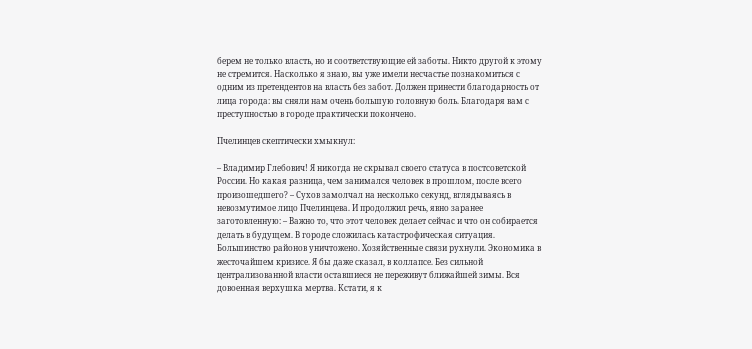берем не только власть, но и соответствующие ей заботы. Никто другой к этому не стремится. Насколько я знаю, вы уже имели несчастье познакомиться с одним из претендентов на власть без забот. Должен принести благодарность от лица города: вы сняли нам очень большую головную боль. Благодаря вам с преступностью в городе практически покончено.

Пчелинцев скептически хмыкнул:

– Владимир Глебович! Я никогда не скрывал своего статуса в постсоветской России. Но какая разница, чем занимался человек в прошлом, после всего произошедшего? – Сухов замолчал на несколько секунд, вглядываясь в невозмутимое лицо Пчелинцева. И продолжил речь, явно заранее заготовленную: – Важно то, что этот человек делает сейчас и что он собирается делать в будущем. В городе сложилась катастрофическая ситуация. Большинство районов уничтожено. Хозяйственные связи рухнули. Экономика в жесточайшем кризисе. Я бы даже сказал, в коллапсе. Без сильной централизованной власти оставшиеся не переживут ближайшей зимы. Вся довоенная верхушка мертва. Кстати, я к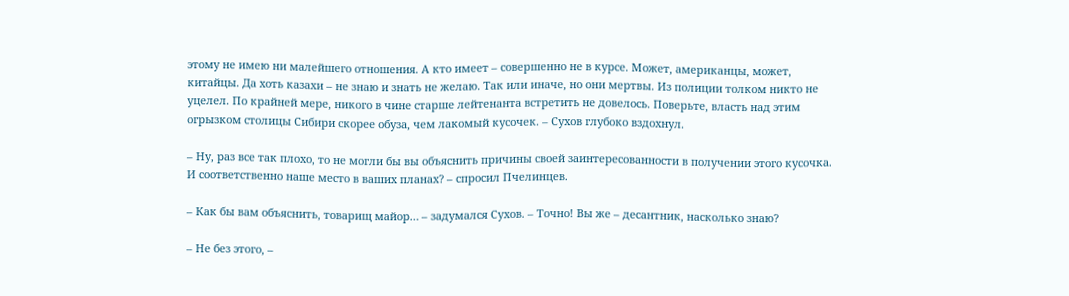этому не имею ни малейшего отношения. А кто имеет – совершенно не в курсе. Может, американцы, может, китайцы. Да хоть казахи – не знаю и знать не желаю. Так или иначе, но они мертвы. Из полиции толком никто не уцелел. По крайней мере, никого в чине старше лейтенанта встретить не довелось. Поверьте, власть над этим огрызком столицы Сибири скорее обуза, чем лакомый кусочек. – Сухов глубоко вздохнул.

– Ну, раз все так плохо, то не могли бы вы объяснить причины своей заинтересованности в получении этого кусочка. И соответственно наше место в ваших планах? – спросил Пчелинцев.

– Как бы вам объяснить, товарищ майор… – задумался Сухов. – Точно! Вы же – десантник, насколько знаю?

– Не без этого, –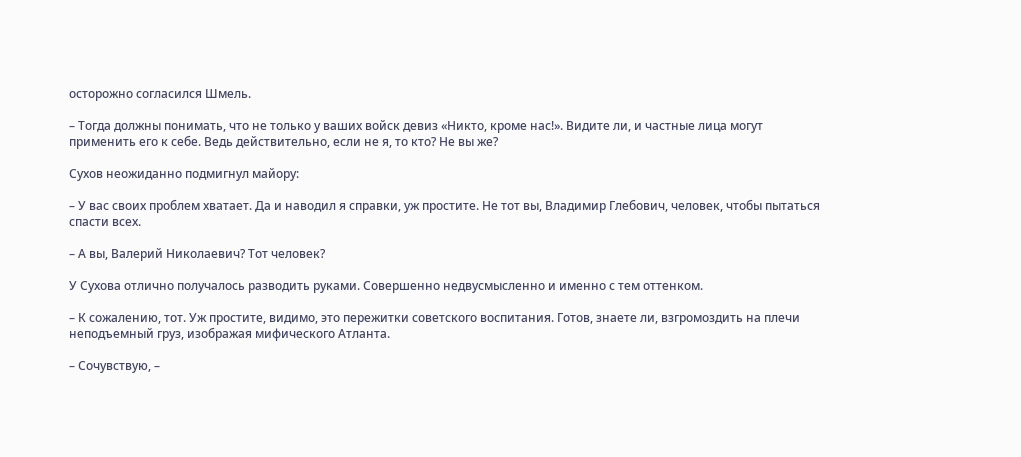осторожно согласился Шмель.

– Тогда должны понимать, что не только у ваших войск девиз «Никто, кроме нас!». Видите ли, и частные лица могут применить его к себе. Ведь действительно, если не я, то кто? Не вы же?

Сухов неожиданно подмигнул майору:

– У вас своих проблем хватает. Да и наводил я справки, уж простите. Не тот вы, Владимир Глебович, человек, чтобы пытаться спасти всех.

– А вы, Валерий Николаевич? Тот человек?

У Сухова отлично получалось разводить руками. Совершенно недвусмысленно и именно с тем оттенком.

– К сожалению, тот. Уж простите, видимо, это пережитки советского воспитания. Готов, знаете ли, взгромоздить на плечи неподъемный груз, изображая мифического Атланта.

– Сочувствую, –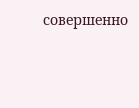совершенно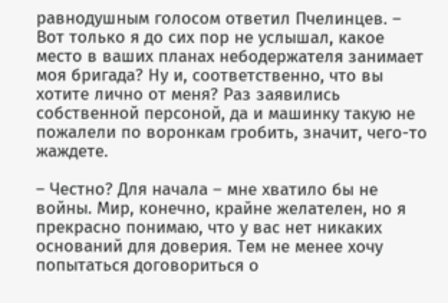равнодушным голосом ответил Пчелинцев. – Вот только я до сих пор не услышал, какое место в ваших планах небодержателя занимает моя бригада? Ну и, соответственно, что вы хотите лично от меня? Раз заявились собственной персоной, да и машинку такую не пожалели по воронкам гробить, значит, чего-то жаждете.

– Честно? Для начала – мне хватило бы не войны. Мир, конечно, крайне желателен, но я прекрасно понимаю, что у вас нет никаких оснований для доверия. Тем не менее хочу попытаться договориться о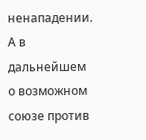ненападении. А в дальнейшем о возможном союзе против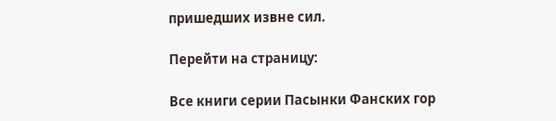пришедших извне сил.

Перейти на страницу:

Все книги серии Пасынки Фанских гор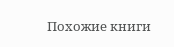Похожие книги